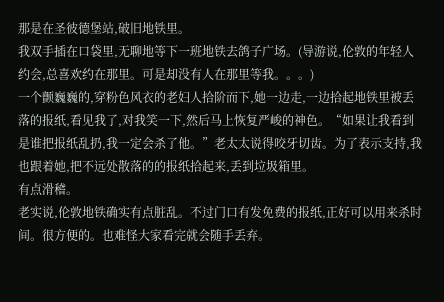那是在圣彼德堡站,破旧地铁里。
我双手插在口袋里,无聊地等下一班地铁去鸽子广场。(导游说,伦敦的年轻人约会,总喜欢约在那里。可是却没有人在那里等我。。。)
一个颤巍巍的,穿粉色风衣的老妇人拾阶而下,她一边走,一边拾起地铁里被丢落的报纸,看见我了,对我笑一下,然后马上恢复严峻的神色。“如果让我看到是谁把报纸乱扔,我一定会杀了他。”老太太说得咬牙切齿。为了表示支持,我也跟着她,把不远处散落的的报纸拾起来,丢到垃圾箱里。
有点滑稽。
老实说,伦敦地铁确实有点脏乱。不过门口有发免费的报纸,正好可以用来杀时间。很方便的。也难怪大家看完就会随手丢弃。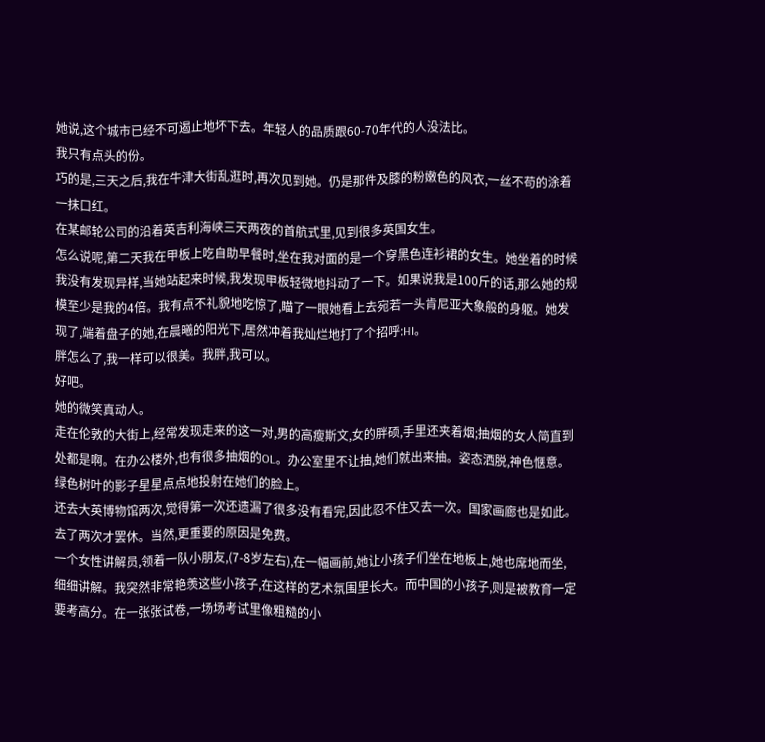她说,这个城市已经不可遏止地坏下去。年轻人的品质跟60-70年代的人没法比。
我只有点头的份。
巧的是,三天之后,我在牛津大街乱逛时,再次见到她。仍是那件及膝的粉嫩色的风衣,一丝不苟的涂着一抹口红。
在某邮轮公司的沿着英吉利海峡三天两夜的首航式里,见到很多英国女生。
怎么说呢,第二天我在甲板上吃自助早餐时,坐在我对面的是一个穿黑色连衫裙的女生。她坐着的时候我没有发现异样,当她站起来时候,我发现甲板轻微地抖动了一下。如果说我是100斤的话,那么她的规模至少是我的4倍。我有点不礼貌地吃惊了,瞄了一眼她看上去宛若一头肯尼亚大象般的身躯。她发现了,端着盘子的她,在晨曦的阳光下,居然冲着我灿烂地打了个招呼:HI。
胖怎么了,我一样可以很美。我胖,我可以。
好吧。
她的微笑真动人。
走在伦敦的大街上,经常发现走来的这一对,男的高瘦斯文,女的胖硕,手里还夹着烟;抽烟的女人简直到处都是啊。在办公楼外,也有很多抽烟的OL。办公室里不让抽,她们就出来抽。姿态洒脱,神色惬意。绿色树叶的影子星星点点地投射在她们的脸上。
还去大英博物馆两次,觉得第一次还遗漏了很多没有看完,因此忍不住又去一次。国家画廊也是如此。去了两次才罢休。当然,更重要的原因是免费。
一个女性讲解员,领着一队小朋友,(7-8岁左右),在一幅画前,她让小孩子们坐在地板上,她也席地而坐,细细讲解。我突然非常艳羡这些小孩子,在这样的艺术氛围里长大。而中国的小孩子,则是被教育一定要考高分。在一张张试卷,一场场考试里像粗糙的小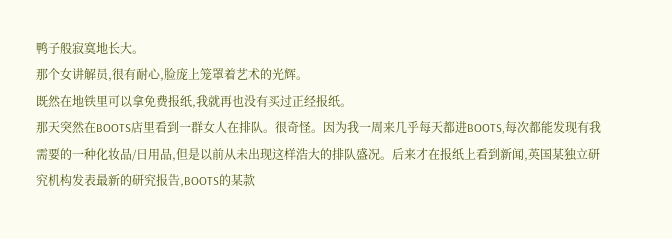鸭子般寂寞地长大。
那个女讲解员,很有耐心,脸庞上笼罩着艺术的光辉。
既然在地铁里可以拿免费报纸,我就再也没有买过正经报纸。
那天突然在BOOTS店里看到一群女人在排队。很奇怪。因为我一周来几乎每天都进BOOTS,每次都能发现有我需要的一种化妆品/日用品,但是以前从未出现这样浩大的排队盛况。后来才在报纸上看到新闻,英国某独立研究机构发表最新的研究报告,BOOTS的某款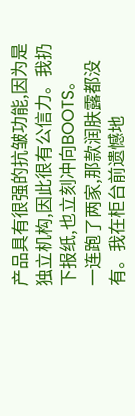产品具有很强的抗皱功能,因为是独立机构,因此很有公信力。我扔下报纸,也立刻冲向BOOTS。
一连跑了两家,那款润肤露都没有。我在柜台前遗憾地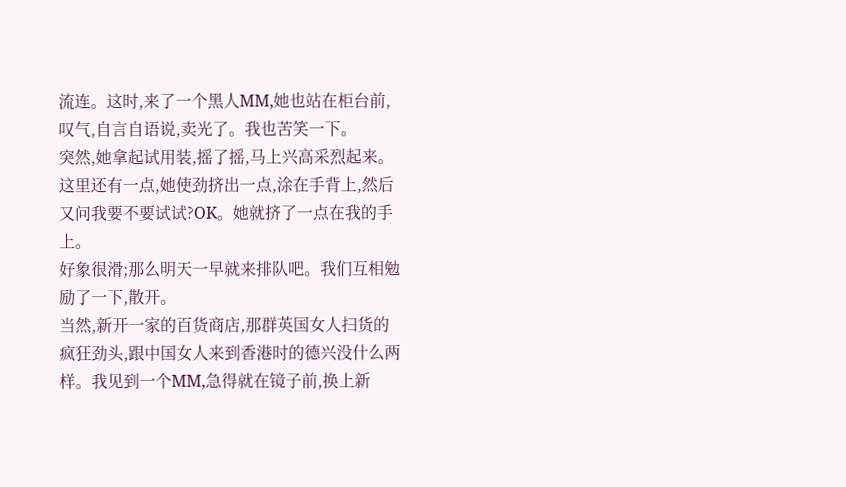流连。这时,来了一个黑人MM,她也站在柜台前,叹气,自言自语说,卖光了。我也苦笑一下。
突然,她拿起试用装,摇了摇,马上兴高采烈起来。这里还有一点,她使劲挤出一点,涂在手背上,然后又问我要不要试试?OK。她就挤了一点在我的手上。
好象很滑;那么明天一早就来排队吧。我们互相勉励了一下,散开。
当然,新开一家的百货商店,那群英国女人扫货的疯狂劲头,跟中国女人来到香港时的德兴没什么两样。我见到一个MM,急得就在镜子前,换上新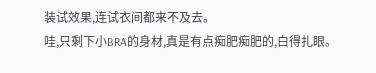装试效果,连试衣间都来不及去。
哇,只剩下小BRA的身材,真是有点痴肥痴肥的,白得扎眼。